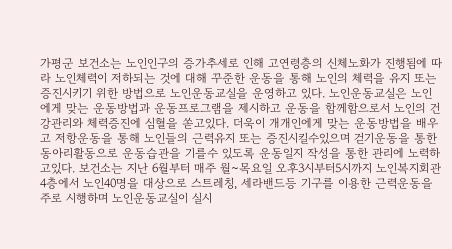가평군 보건소는 노인인구의 증가추세로 인해 고연령층의 신체노화가 진행됨에 따라 노인체력이 저하되는 것에 대해 꾸준한 운동을 통해 노인의 체력을 유지 또는 증진시키기 위한 방법으로 노인운동교실을 운영하고 있다. 노인운동교실은 노인에게 맞는 운동방법과 운동프로그램을 제시하고 운동을 함께함으로서 노인의 건강관리와 체력증진에 심혈을 쏟고있다. 더욱이 개개인에게 맞는 운동방법을 배우고 저항운동을 통해 노인들의 근력유지 또는 증진시킬수있으며 걷기운동을 통한 동아리활동으로 운동습관을 기를수 있도록 운동일지 작성을 통한 관리에 노력하고있다. 보건소는 지난 6월부터 매주 월~목요일 오후3시부터5시까지 노인복지회관 4층에서 노인40명을 대상으로 스트레칭, 세라밴드등 기구를 이용한 근력운동을 주로 시행하며 노인운동교실이 실시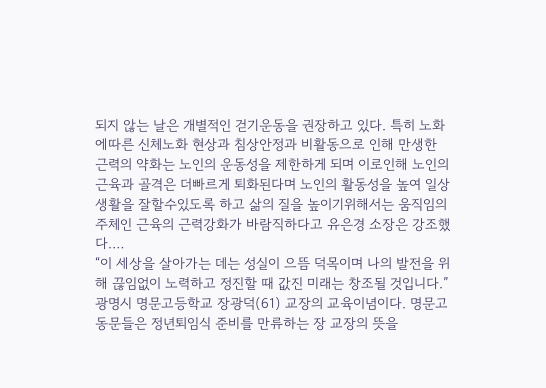되지 않는 날은 개별적인 걷기운동을 권장하고 있다. 특히 노화에따른 신체노화 현상과 침상안정과 비활동으로 인해 만생한 근력의 약화는 노인의 운동성을 제한하게 되며 이로인해 노인의 근육과 골격은 더빠르게 퇴화된다며 노인의 활동성을 높여 일상생활을 잘할수있도록 하고 삶의 질을 높이기위해서는 움직임의 주체인 근육의 근력강화가 바람직하다고 유은경 소장은 강조했다.…
“이 세상을 살아가는 데는 성실이 으뜸 덕목이며 나의 발전을 위해 끊임없이 노력하고 정진할 때 값진 미래는 창조될 것입니다.” 광명시 명문고등학교 장광덕(61) 교장의 교육이념이다. 명문고 동문들은 정년퇴임식 준비를 만류하는 장 교장의 뜻을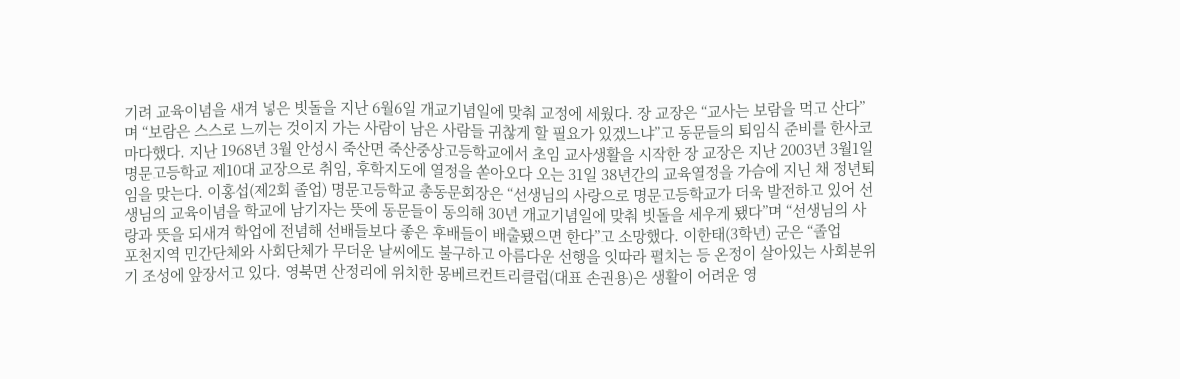기려 교육이념을 새겨 넣은 빗돌을 지난 6월6일 개교기념일에 맞춰 교정에 세웠다. 장 교장은 “교사는 보람을 먹고 산다”며 “보람은 스스로 느끼는 것이지 가는 사람이 남은 사람들 귀찮게 할 필요가 있겠느냐”고 동문들의 퇴임식 준비를 한사코 마다했다. 지난 1968년 3월 안성시 죽산면 죽산중상고등학교에서 초임 교사생활을 시작한 장 교장은 지난 2003년 3월1일 명문고등학교 제10대 교장으로 취임, 후학지도에 열정을 쏟아오다 오는 31일 38년간의 교육열정을 가슴에 지닌 채 정년퇴임을 맞는다. 이홍섭(제2회 졸업) 명문고등학교 총동문회장은 “선생님의 사랑으로 명문고등학교가 더욱 발전하고 있어 선생님의 교육이념을 학교에 남기자는 뜻에 동문들이 동의해 30년 개교기념일에 맞춰 빗돌을 세우게 됐다”며 “선생님의 사랑과 뜻을 되새겨 학업에 전념해 선배들보다 좋은 후배들이 배출됐으면 한다”고 소망했다. 이한태(3학년) 군은 “졸업
포천지역 민간단체와 사회단체가 무더운 날씨에도 불구하고 아름다운 선행을 잇따라 펼치는 등 온정이 살아있는 사회분위기 조성에 앞장서고 있다. 영북면 산정리에 위치한 몽베르컨트리클럽(대표 손권용)은 생활이 어려운 영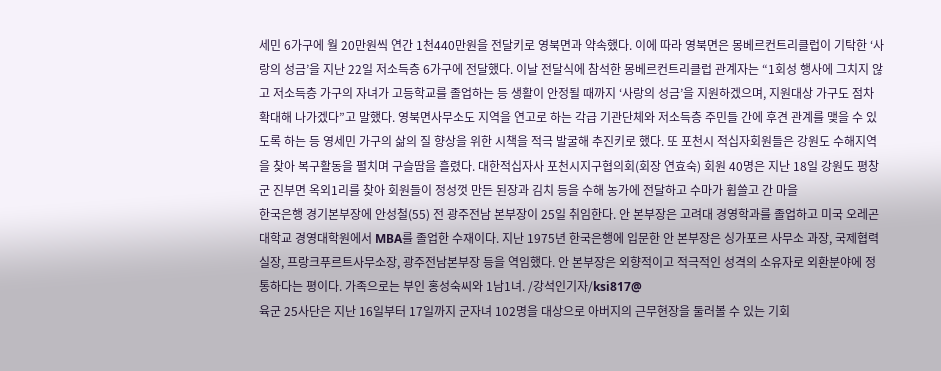세민 6가구에 월 20만원씩 연간 1천440만원을 전달키로 영북면과 약속했다. 이에 따라 영북면은 몽베르컨트리클럽이 기탁한 ‘사랑의 성금’을 지난 22일 저소득층 6가구에 전달했다. 이날 전달식에 참석한 몽베르컨트리클럽 관계자는 “1회성 행사에 그치지 않고 저소득층 가구의 자녀가 고등학교를 졸업하는 등 생활이 안정될 때까지 ‘사랑의 성금’을 지원하겠으며, 지원대상 가구도 점차 확대해 나가겠다”고 말했다. 영북면사무소도 지역을 연고로 하는 각급 기관단체와 저소득층 주민들 간에 후견 관계를 맺을 수 있도록 하는 등 영세민 가구의 삶의 질 향상을 위한 시책을 적극 발굴해 추진키로 했다. 또 포천시 적십자회원들은 강원도 수해지역을 찾아 복구활동을 펼치며 구슬땀을 흘렸다. 대한적십자사 포천시지구협의회(회장 연효숙) 회원 40명은 지난 18일 강원도 평창군 진부면 옥외1리를 찾아 회원들이 정성껏 만든 된장과 김치 등을 수해 농가에 전달하고 수마가 휩쓸고 간 마을
한국은행 경기본부장에 안성철(55) 전 광주전남 본부장이 25일 취임한다. 안 본부장은 고려대 경영학과를 졸업하고 미국 오레곤대학교 경영대학원에서 MBA를 졸업한 수재이다. 지난 1975년 한국은행에 입문한 안 본부장은 싱가포르 사무소 과장, 국제협력실장, 프랑크푸르트사무소장, 광주전남본부장 등을 역임했다. 안 본부장은 외향적이고 적극적인 성격의 소유자로 외환분야에 정통하다는 평이다. 가족으로는 부인 홍성숙씨와 1남1녀. /강석인기자/ksi817@
육군 25사단은 지난 16일부터 17일까지 군자녀 102명을 대상으로 아버지의 근무현장을 둘러볼 수 있는 기회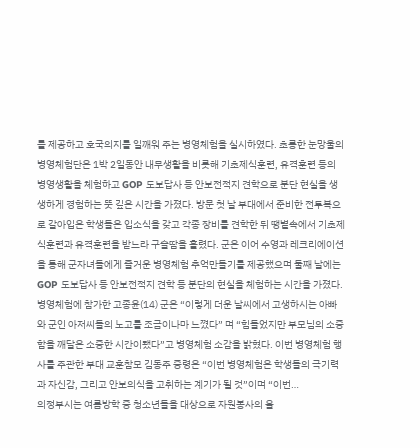를 제공하고 호국의지를 일깨워 주는 병영체험을 실시하였다. 초롱한 눈망울의 병영체험단은 1박 2일동안 내무생활을 비롯해 기초제식훈련, 유격훈련 등의 병영생활을 체험하고 GOP 도보답사 등 안보전적지 견학으로 분단 현실을 생생하게 경험하는 뜻 깊은 시간을 가졌다. 방문 첫 날 부대에서 준비한 전투복으로 갈아입은 학생들은 입소식을 갖고 각종 장비를 견학한 뒤 땡볕속에서 기초제식훈련과 유격훈련을 받느라 구슬땀을 흘렸다. 군은 이어 수영과 레크리에이션을 통해 군자녀들에게 즐거운 병영체험 추억만들기를 제공했으며 둘째 날에는 GOP 도보답사 등 안보전적지 견학 등 분단의 현실을 체험하는 시간을 가졌다. 병영체험에 참가한 고종윤(14) 군은 “이렇게 더운 날씨에서 고생하시는 아빠와 군인 아저씨들의 노고를 조금이나마 느꼈다” 며 “힘들었지만 부모님의 소중함을 깨달은 소중한 시간이됐다”고 병영체험 소감을 밝혔다. 이번 병영체험 행사를 주관한 부대 교훈참모 김동주 중령은 “이번 병영체험은 학생들의 극기력과 자신감, 그리고 안보의식을 고취하는 계기가 될 것”이며 “이번…
의정부시는 여름방학 중 청소년들을 대상으로 자원봉사의 올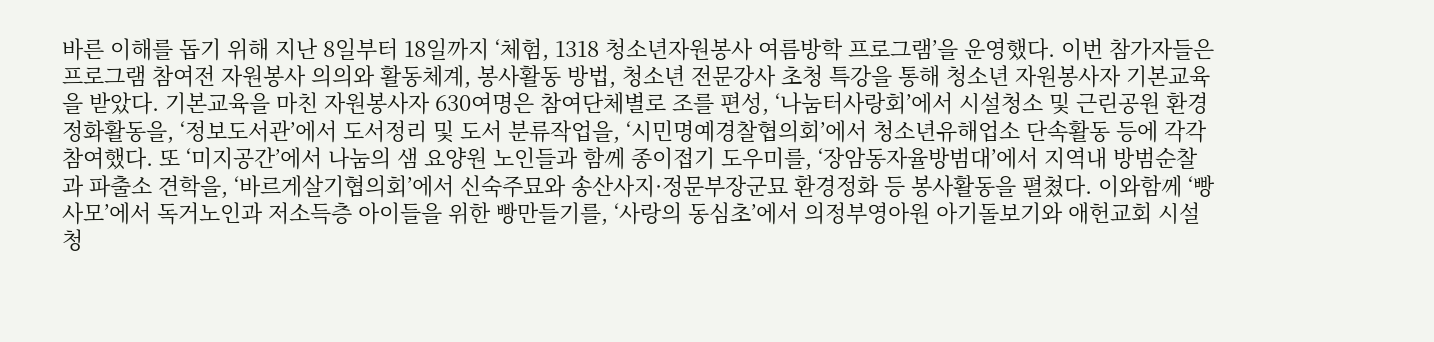바른 이해를 돕기 위해 지난 8일부터 18일까지 ‘체험, 1318 청소년자원봉사 여름방학 프로그램’을 운영했다. 이번 참가자들은 프로그램 참여전 자원봉사 의의와 활동체계, 봉사활동 방법, 청소년 전문강사 초청 특강을 통해 청소년 자원봉사자 기본교육을 받았다. 기본교육을 마친 자원봉사자 630여명은 참여단체별로 조를 편성, ‘나눔터사랑회’에서 시설청소 및 근린공원 환경정화활동을, ‘정보도서관’에서 도서정리 및 도서 분류작업을, ‘시민명예경찰협의회’에서 청소년유해업소 단속활동 등에 각각 참여했다. 또 ‘미지공간’에서 나눔의 샘 요양원 노인들과 함께 종이접기 도우미를, ‘장암동자율방범대’에서 지역내 방범순찰과 파출소 견학을, ‘바르게살기협의회’에서 신숙주묘와 송산사지·정문부장군묘 환경정화 등 봉사활동을 펼쳤다. 이와함께 ‘빵사모’에서 독거노인과 저소득층 아이들을 위한 빵만들기를, ‘사랑의 동심초’에서 의정부영아원 아기돌보기와 애헌교회 시설청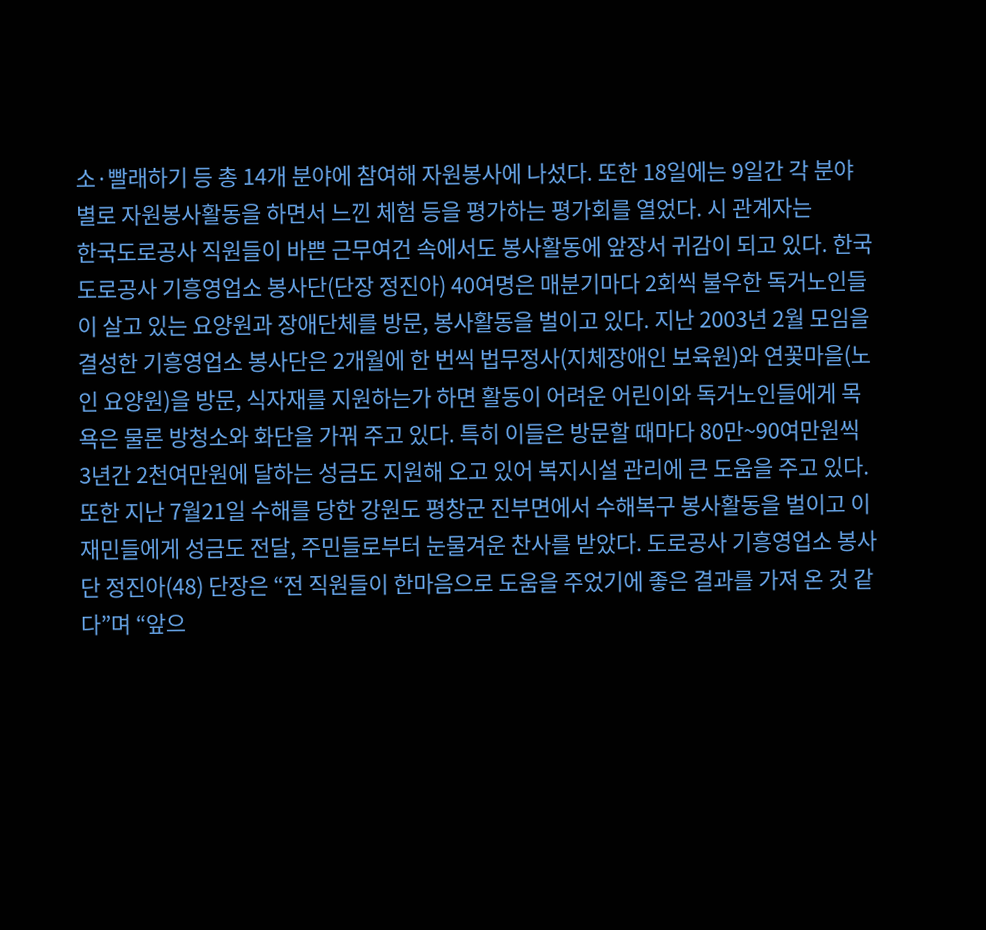소·빨래하기 등 총 14개 분야에 참여해 자원봉사에 나섰다. 또한 18일에는 9일간 각 분야별로 자원봉사활동을 하면서 느낀 체험 등을 평가하는 평가회를 열었다. 시 관계자는
한국도로공사 직원들이 바쁜 근무여건 속에서도 봉사활동에 앞장서 귀감이 되고 있다. 한국도로공사 기흥영업소 봉사단(단장 정진아) 40여명은 매분기마다 2회씩 불우한 독거노인들이 살고 있는 요양원과 장애단체를 방문, 봉사활동을 벌이고 있다. 지난 2003년 2월 모임을 결성한 기흥영업소 봉사단은 2개월에 한 번씩 법무정사(지체장애인 보육원)와 연꽃마을(노인 요양원)을 방문, 식자재를 지원하는가 하면 활동이 어려운 어린이와 독거노인들에게 목욕은 물론 방청소와 화단을 가꿔 주고 있다. 특히 이들은 방문할 때마다 80만~90여만원씩 3년간 2천여만원에 달하는 성금도 지원해 오고 있어 복지시설 관리에 큰 도움을 주고 있다. 또한 지난 7월21일 수해를 당한 강원도 평창군 진부면에서 수해복구 봉사활동을 벌이고 이재민들에게 성금도 전달, 주민들로부터 눈물겨운 찬사를 받았다. 도로공사 기흥영업소 봉사단 정진아(48) 단장은 “전 직원들이 한마음으로 도움을 주었기에 좋은 결과를 가져 온 것 같다”며 “앞으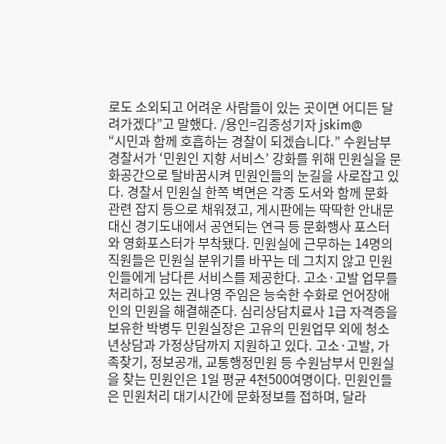로도 소외되고 어려운 사람들이 있는 곳이면 어디든 달려가겠다”고 말했다. /용인=김종성기자 jskim@
“시민과 함께 호흡하는 경찰이 되겠습니다.” 수원남부경찰서가 ‘민원인 지향 서비스’ 강화를 위해 민원실을 문화공간으로 탈바꿈시켜 민원인들의 눈길을 사로잡고 있다. 경찰서 민원실 한쪽 벽면은 각종 도서와 함께 문화 관련 잡지 등으로 채워졌고, 게시판에는 딱딱한 안내문 대신 경기도내에서 공연되는 연극 등 문화행사 포스터와 영화포스터가 부착됐다. 민원실에 근무하는 14명의 직원들은 민원실 분위기를 바꾸는 데 그치지 않고 민원인들에게 남다른 서비스를 제공한다. 고소·고발 업무를 처리하고 있는 권나영 주임은 능숙한 수화로 언어장애인의 민원을 해결해준다. 심리상담치료사 1급 자격증을 보유한 박병두 민원실장은 고유의 민원업무 외에 청소년상담과 가정상담까지 지원하고 있다. 고소·고발, 가족찾기, 정보공개, 교통행정민원 등 수원남부서 민원실을 찾는 민원인은 1일 평균 4천500여명이다. 민원인들은 민원처리 대기시간에 문화정보를 접하며, 달라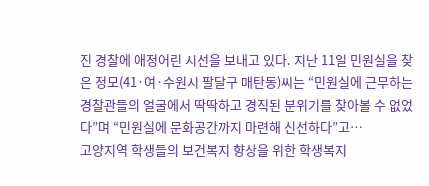진 경찰에 애정어린 시선을 보내고 있다. 지난 11일 민원실을 찾은 정모(41·여·수원시 팔달구 매탄동)씨는 “민원실에 근무하는 경찰관들의 얼굴에서 딱딱하고 경직된 분위기를 찾아볼 수 없었다”며 “민원실에 문화공간까지 마련해 신선하다”고…
고양지역 학생들의 보건복지 향상을 위한 학생복지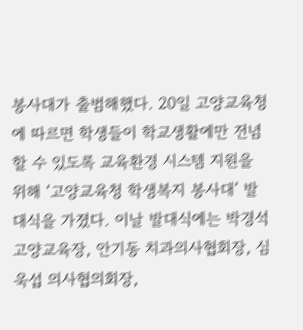봉사대가 출범해했다. 20일 고양교육청에 따르면 학생들이 학교생활에만 전념할 수 있도록 교육환경 시스템 지원을 위해 ‘고양교육청 학생복지 봉사대’ 발대식을 가졌다. 이날 발대식에는 박경석 고양교육장, 안기동 치과의사협회장, 심욱섭 의사협의회장,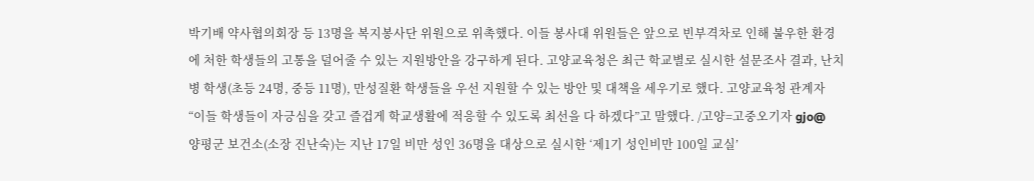박기배 약사협의회장 등 13명을 복지봉사단 위원으로 위촉했다. 이들 봉사대 위원들은 앞으로 빈부격차로 인해 불우한 환경에 처한 학생들의 고통을 덜어줄 수 있는 지원방안을 강구하게 된다. 고양교육청은 최근 학교별로 실시한 설문조사 결과, 난치병 학생(초등 24명, 중등 11명), 만성질환 학생들을 우선 지원할 수 있는 방안 및 대책을 세우기로 했다. 고양교육청 관계자 “이들 학생들이 자긍심을 갖고 즐겁게 학교생활에 적응할 수 있도록 최선을 다 하겠다”고 말했다. /고양=고중오기자 gjo@
양평군 보건소(소장 진난숙)는 지난 17일 비만 성인 36명을 대상으로 실시한 ‘제1기 성인비만 100일 교실’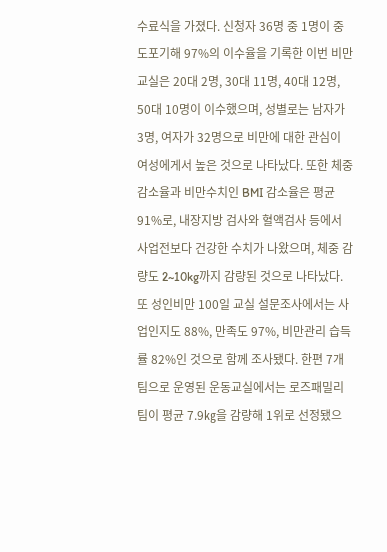수료식을 가졌다. 신청자 36명 중 1명이 중도포기해 97%의 이수율을 기록한 이번 비만교실은 20대 2명, 30대 11명, 40대 12명, 50대 10명이 이수했으며, 성별로는 남자가 3명, 여자가 32명으로 비만에 대한 관심이 여성에게서 높은 것으로 나타났다. 또한 체중 감소율과 비만수치인 BMI 감소율은 평균 91%로, 내장지방 검사와 혈액검사 등에서 사업전보다 건강한 수치가 나왔으며, 체중 감량도 2~10kg까지 감량된 것으로 나타났다. 또 성인비만 100일 교실 설문조사에서는 사업인지도 88%, 만족도 97%, 비만관리 습득률 82%인 것으로 함께 조사됐다. 한편 7개 팀으로 운영된 운동교실에서는 로즈패밀리팀이 평균 7.9㎏을 감량해 1위로 선정됐으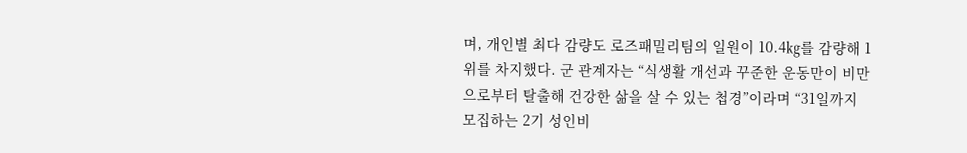며, 개인별 최다 감량도 로즈패밀리팀의 일원이 10.4㎏를 감량해 1위를 차지했다. 군 관계자는 “식생활 개선과 꾸준한 운동만이 비만으로부터 탈출해 건강한 삶을 살 수 있는 첩경”이라며 “31일까지 모집하는 2기 성인비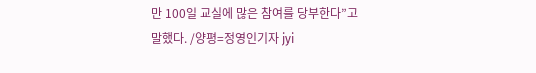만 100일 교실에 많은 참여를 당부한다”고 말했다. /양평=정영인기자 jyi